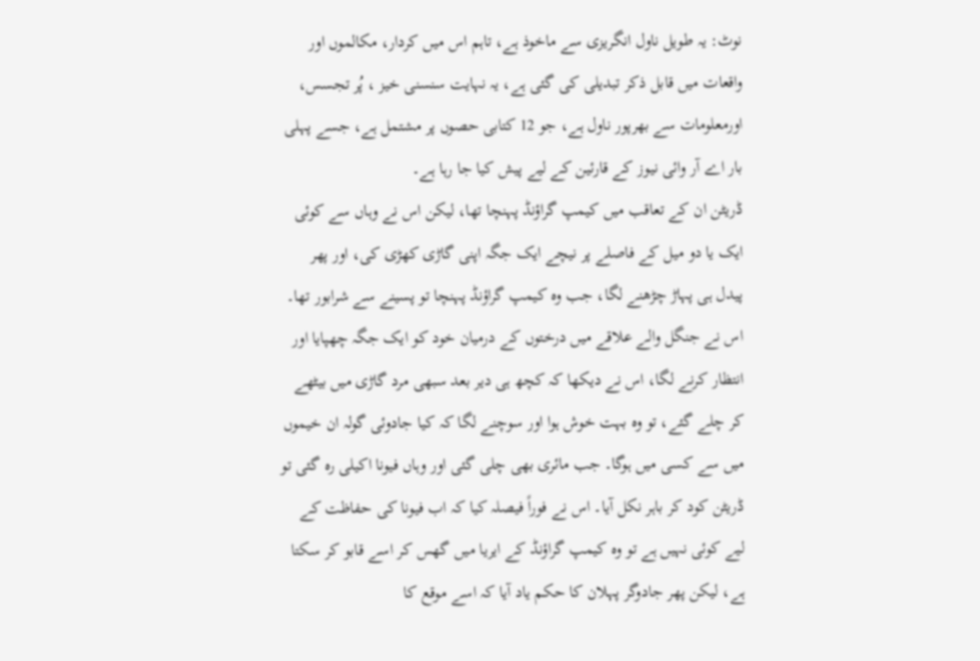نوٹ: یہ طویل ناول انگریزی سے ماخوذ ہے، تاہم اس میں کردار، مکالموں اور واقعات میں قابل ذکر تبدیلی کی گئی ہے، یہ نہایت سنسنی خیز ، پُر تجسس، اورمعلومات سے بھرپور ناول ہے، جو 12 کتابی حصوں پر مشتمل ہے، جسے پہلی بار اے آر وائی نیوز کے قارئین کے لیے پیش کیا جا رہا ہے۔
ڈریٹن ان کے تعاقب میں کیمپ گراؤنڈ پہنچا تھا، لیکن اس نے وہاں سے کوئی ایک یا دو میل کے فاصلے پر نیچے ایک جگہ اپنی گاڑی کھڑی کی، اور پھر پیدل ہی پہاڑ چڑھنے لگا، جب وہ کیمپ گراؤنڈ پہنچا تو پسینے سے شرابور تھا۔ اس نے جنگل والے علاقے میں درختوں کے درمیان خود کو ایک جگہ چھپایا اور انتظار کرنے لگا، اس نے دیکھا کہ کچھ ہی دیر بعد سبھی مرد گاڑی میں بیٹھے کر چلے گئے، تو وہ بہت خوش ہوا اور سوچنے لگا کہ کیا جادوئی گولہ ان خیموں میں سے کسی میں ہوگا۔ جب مائری بھی چلی گئی اور وہاں فیونا اکیلی رہ گئی تو ڈریٹن کود کر باہر نکل آیا۔ اس نے فوراً فیصلہ کیا کہ اب فیونا کی حفاظت کے لیے کوئی نہیں ہے تو وہ کیمپ گراؤنڈ کے ایریا میں گھس کر اسے قابو کر سکتا ہے، لیکن پھر جادوگر پہلان کا حکم یاد آیا کہ اسے موقع کا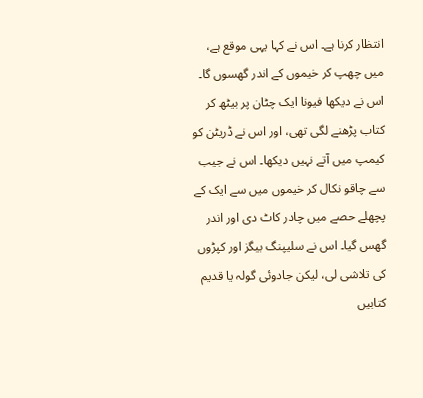انتظار کرنا ہے۔ اس نے کہا یہی موقع ہے، میں چھپ کر خیموں کے اندر گھسوں گا۔ اس نے دیکھا فیونا ایک چٹان پر بیٹھ کر کتاب پڑھنے لگی تھی، اور اس نے ڈریٹن کو کیمپ میں آتے نہیں دیکھا۔ اس نے جیب سے چاقو نکال کر خیموں میں سے ایک کے پچھلے حصے میں چادر کاٹ دی اور اندر گھس گیا۔ اس نے سلیپنگ بیگز اور کپڑوں کی تلاشی لی، لیکن جادوئی گولہ یا قدیم کتابیں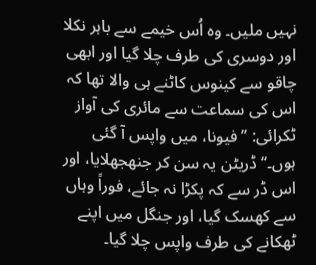نہیں ملیں۔ وہ اُس خیمے سے باہر نکلا اور دوسری کی طرف چلا گیا اور ابھی چاقو سے کینوس کاٹنے ہی والا تھا کہ اس کی سماعت سے مائری کی آواز ٹکرائی: ’’فیونا، میں واپس آ گئی ہوں۔‘‘ ڈریٹن یہ سن کر جنھجھلایا، اور اس ڈر سے کہ پکڑا نہ جائے، فوراً وہاں سے کھسک گیا، اور جنگل میں اپنے ٹھکانے کی طرف واپس چلا گیا۔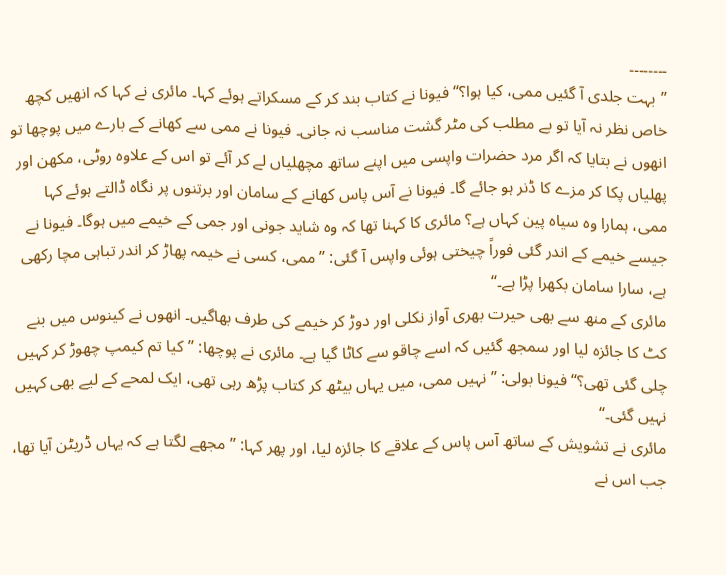۔۔۔۔۔۔۔۔
’’بہت جلدی آ گئیں ممی، کیا ہوا؟‘‘ فیونا نے کتاب بند کر کے مسکراتے ہوئے کہا۔ مائری نے کہا کہ انھیں کچھ خاص نظر نہ آیا تو بے مطلب کی مٹر گشت مناسب نہ جانی۔ فیونا نے ممی سے کھانے کے بارے میں پوچھا تو انھوں نے بتایا کہ اگر مرد حضرات واپسی میں اپنے ساتھ مچھلیاں لے کر آئے تو اس کے علاوہ روٹی، مکھن اور پھلیاں پکا کر مزے کا ڈنر ہو جائے گا۔ فیونا نے آس پاس کھانے کے سامان اور برتنوں پر نگاہ ڈالتے ہوئے کہا ممی، ہمارا وہ سیاہ پین کہاں ہے؟ مائری کا کہنا تھا کہ وہ شاید جونی اور جمی کے خیمے میں ہوگا۔ فیونا نے جیسے خیمے کے اندر گئی فوراً چیختی ہوئی واپس آ گئی: ’’ممی، کسی نے خیمہ پھاڑ کر اندر تباہی مچا رکھی ہے، سارا سامان بکھرا پڑا ہے۔‘‘
مائری کے منھ سے بھی حیرت بھری آواز نکلی اور دوڑ کر خیمے کی طرف بھاگیں۔ انھوں نے کینوس میں بنے کٹ کا جائزہ لیا اور سمجھ گئیں کہ اسے چاقو سے کاٹا گیا ہے۔ مائری نے پوچھا: ’’کیا تم کیمپ چھوڑ کر کہیں چلی گئی تھی؟‘‘ فیونا بولی: ’’نہیں ممی، میں یہاں بیٹھ کر کتاب پڑھ رہی تھی، ایک لمحے کے لیے بھی کہیں نہیں گئی۔‘‘
مائری نے تشویش کے ساتھ آس پاس کے علاقے کا جائزہ لیا، اور پھر کہا: ’’مجھے لگتا ہے کہ یہاں ڈریٹن آیا تھا، جب اس نے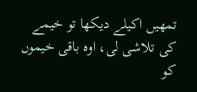تمھیں اکیلے دیکھا تو خیمے کی تلاشی لی، اوہ باقی خیموں کو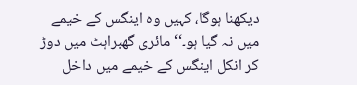دیکھنا ہوگا، کہیں وہ اینگس کے خیمے میں نہ گیا ہو۔‘‘ مائری گھبراہٹ میں دوڑ کر انکل اینگس کے خیمے میں داخل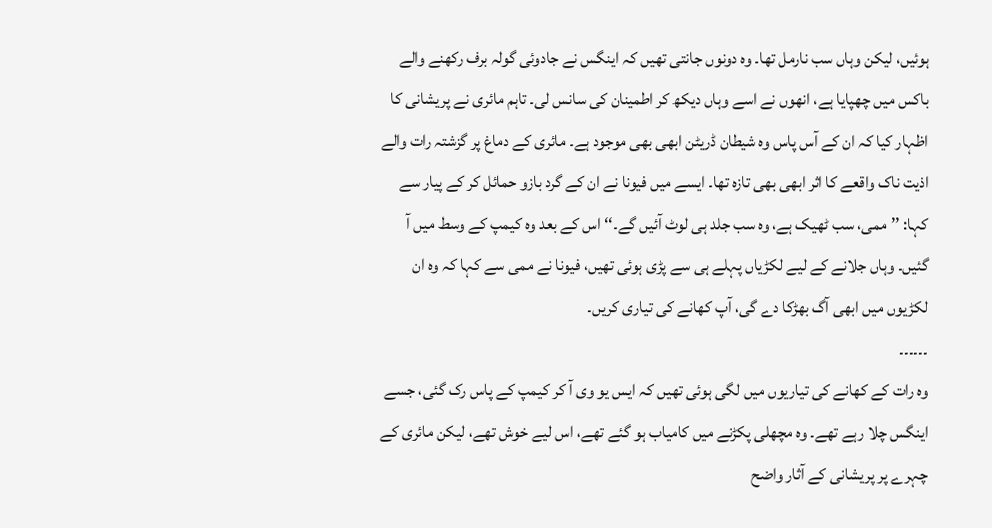ہوئیں، لیکن وہاں سب نارمل تھا۔ وہ دونوں جانتی تھیں کہ اینگس نے جادوئی گولہ برف رکھنے والے باکس میں چھپایا ہے، انھوں نے اسے وہاں دیکھ کر اطمینان کی سانس لی۔ تاہم مائری نے پریشانی کا اظہار کیا کہ ان کے آس پاس وہ شیطان ڈریٹن ابھی بھی موجود ہے۔ مائری کے دماغ پر گزشتہ رات والے اذیت ناک واقعے کا اثر ابھی بھی تازہ تھا۔ ایسے میں فیونا نے ان کے گرد بازو حمائل کر کے پیار سے کہا: ’’ممی، سب ٹھیک ہے، وہ سب جلد ہی لوٹ آئیں گے۔‘‘ اس کے بعد وہ کیمپ کے وسط میں آ گئیں۔ وہاں جلانے کے لیے لکڑیاں پہلے ہی سے پڑی ہوئی تھیں، فیونا نے ممی سے کہا کہ وہ ان لکڑیوں میں ابھی آگ بھڑکا دے گی، آپ کھانے کی تیاری کریں۔
۔۔۔۔۔۔
وہ رات کے کھانے کی تیاریوں میں لگی ہوئی تھیں کہ ایس یو وی آ کر کیمپ کے پاس رک گئی، جسے اینگس چلا رہے تھے۔ وہ مچھلی پکڑنے میں کامیاب ہو گئے تھے، اس لیے خوش تھے، لیکن مائری کے چہرے پر پریشانی کے آثار واضح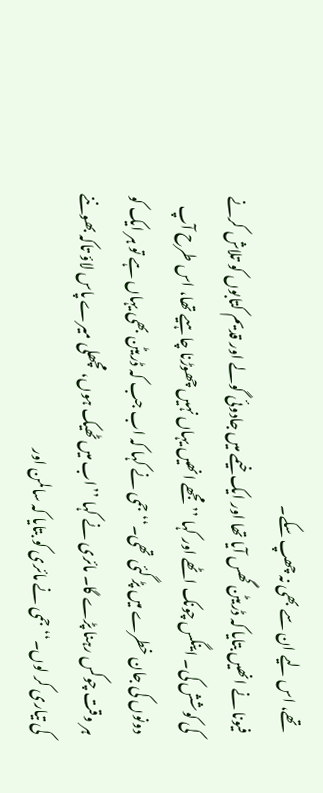تھے، اس لیے ان سے بھی نہ چھپ سکے۔
فیونا نے انھیں بتایا کہ ڈریٹن گھس آیا تھا اور ایک خیمے میں جادوئی گولے اور قدیم کتابوں کو تلاش کرنے کی کوشش کی۔ اینگس چونک اٹھے اور کہا ’’مجھے انھیں یہاں نہیں چھوڑنا چاہیے تھا، اس طرح آپ دونوں کی جان خطرے میں پڑ گئی تھی۔‘‘ جمی نے کہا کہ اب جب کہ ڈریٹن بھی یہاں ہے تو ہر ایک کو ہر وقت چوکس رہنا پڑے گا۔ مائری نے کہا ’’اب میں ٹھیک ہوں، مچھلی میرے پاس لاؤ تاکہ بھوننے کی تیاری کر لوں۔‘‘ جمی نے مائری کو بتایا کہ سالمن اور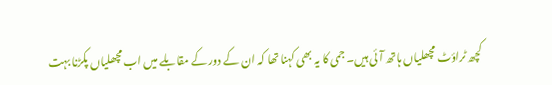کچھ ٹراؤٹ مچھلیاں ہاتھ آئی ہیں۔ جمی کا یہ بھی کہنا تھا کہ ان کے دور کے مقابلے میں اب مچھلیاں پکڑنا بہت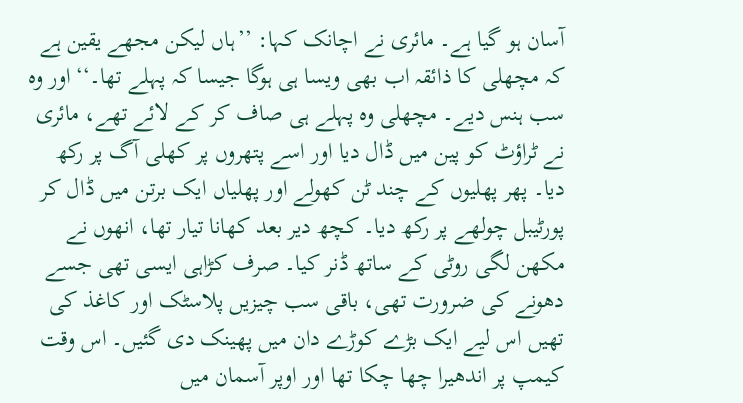آسان ہو گیا ہے۔ مائری نے اچانک کہا: ’’ہاں لیکن مجھے یقین ہے کہ مچھلی کا ذائقہ اب بھی ویسا ہی ہوگا جیسا کہ پہلے تھا۔‘‘ اور وہ سب ہنس دیے۔ مچھلی وہ پہلے ہی صاف کر کے لائے تھے، مائری نے ٹراؤٹ کو پین میں ڈال دیا اور اسے پتھروں پر کھلی آگ پر رکھ دیا۔ پھر پھلیوں کے چند ٹن کھولے اور پھلیاں ایک برتن میں ڈال کر پورٹیبل چولھے پر رکھ دیا۔ کچھ دیر بعد کھانا تیار تھا، انھوں نے مکھن لگی روٹی کے ساتھ ڈنر کیا۔ صرف کڑاہی ایسی تھی جسے دھونے کی ضرورت تھی، باقی سب چیزیں پلاسٹک اور کاغذ کی تھیں اس لیے ایک بڑے کوڑے دان میں پھینک دی گئیں۔ اس وقت کیمپ پر اندھیرا چھا چکا تھا اور اوپر آسمان میں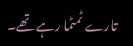تارے ٹمٹما رہے تھے۔